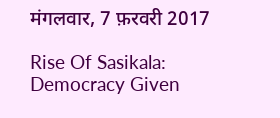मंगलवार, 7 फ़रवरी 2017

Rise Of Sasikala: Democracy Given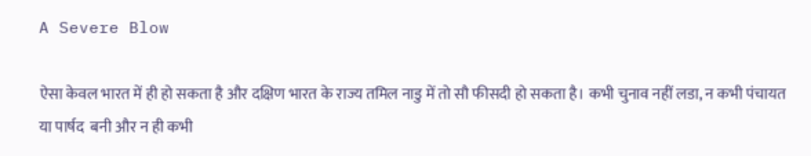A Severe Blow

ऐसा केवल भारत में ही हो सकता है और दक्षिण भारत के राज्य तमिल नाडु में तो सौ फीसदी हो सकता है। कभी चुनाव नहीं लडा, न कभी पंचायत या पार्षद  बनी और न ही कभी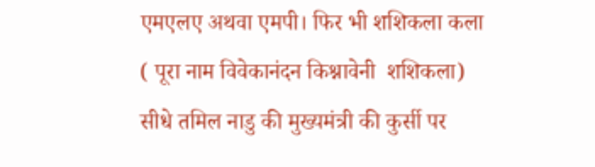एमएलए अथवा एमपी। फिर भी शशिकला कला ( पूरा नाम विवेकानंदन किश्नावेनी  शशिकला) सीधे तमिल नाडु की मुख्यमंत्री की कुर्सी पर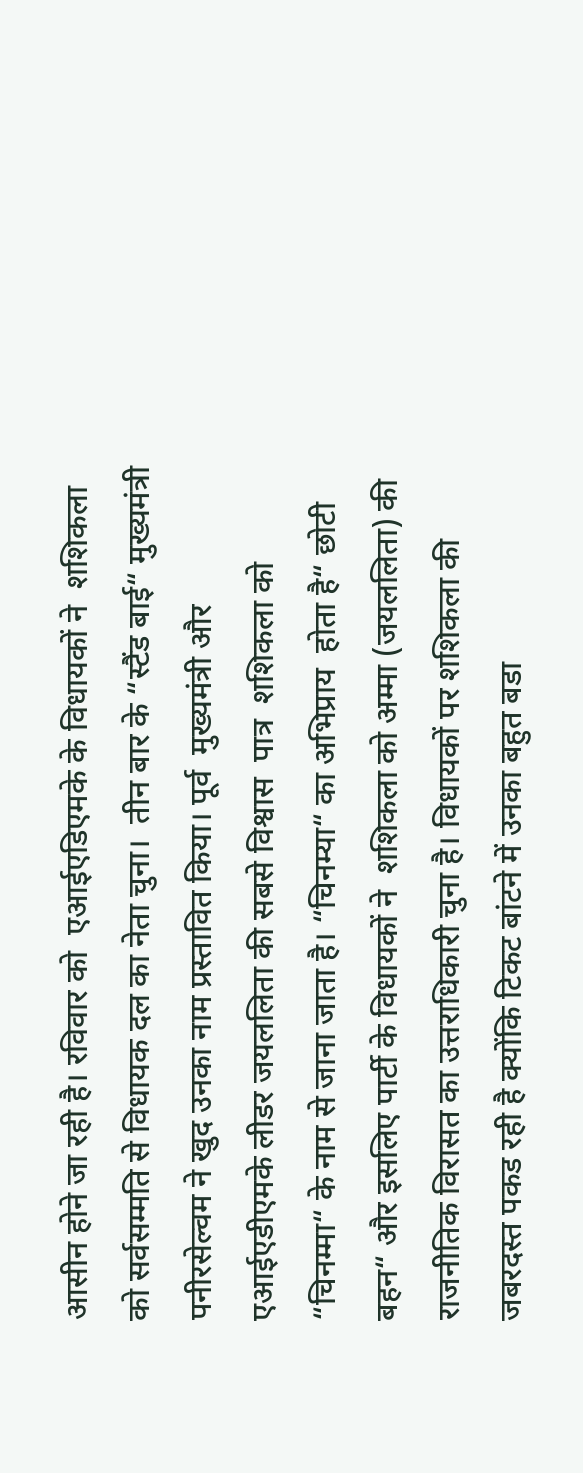आसीन होने जा रही है। रविवार को  एआईएडिएमके के विधायकों ने  शशिकला को सर्वसम्मति से विधायक दल का नेता चुना।  तीन बार के “स्टैंड बाई“ मुख्यमंत्री पनीरसेल्वम ने खुद उनका नाम प्रस्तावित किया। पूर्व  मुख्यमंत्री और एआईएडीएमके लीडर जयललिता की सबसे विश्वास  पात्र  शशिकला को “चिनम्मा“ के नाम से जाना जाता है। “चिनम्या“ का अभिप्राय  होता है“ छोटी बहन“ और इसलिए पार्टी के विधायकों ने  शशिकला को अम्मा (जयललिता) की राजनीतिक विरासत का उत्तराधिकारी चुना है। विधायकों पर शशिकला की जबरदस्त पकड रही है क्योंकि टिकट बांटने में उनका बहुत बडा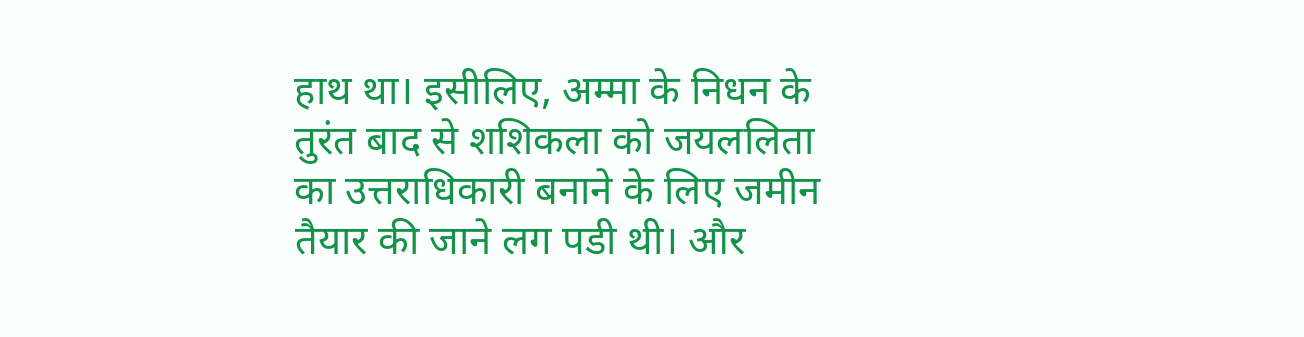हाथ था। इसीलिए, अम्मा के निधन के तुरंत बाद से शशिकला को जयललिता का उत्तराधिकारी बनाने के लिए जमीन तैयार की जाने लग पडी थी। और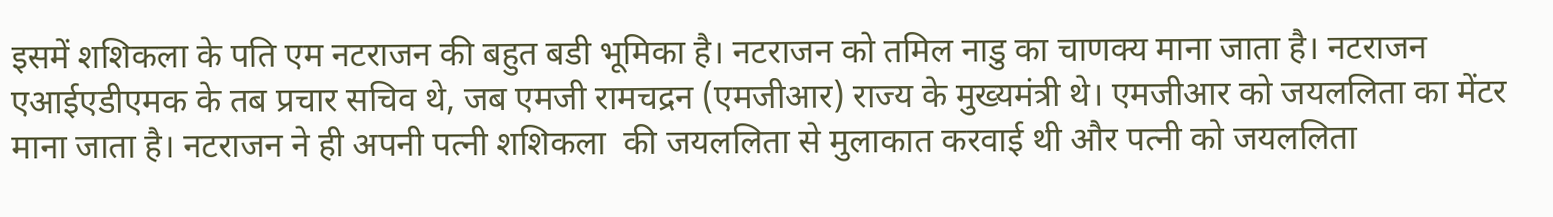इसमें शशिकला के पति एम नटराजन की बहुत बडी भूमिका है। नटराजन को तमिल नाडु का चाणक्य माना जाता है। नटराजन एआईएडीएमक के तब प्रचार सचिव थे, जब एमजी रामचद्रन (एमजीआर) राज्य के मुख्यमंत्री थे। एमजीआर को जयललिता का मेंटर माना जाता है। नटराजन ने ही अपनी पत्नी शशिकला  की जयललिता से मुलाकात करवाई थी और पत्नी को जयललिता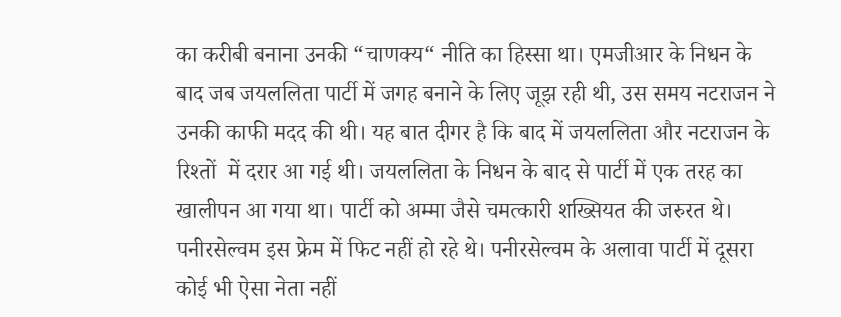का करीबी बनाना उनकी “चाणक्य“ नीति का हिस्सा था। एमजीआर के निधन के बाद जब जयललिता पार्टी में जगह बनाने के लिए जूझ रही थी, उस समय नटराजन ने उनकी काफी मदद की थी। यह बात दीगर है कि बाद में जयललिता और नटराजन के रिश्तों  में दरार आ गई थी। जयललिता के निधन के बाद से पार्टी में एक तरह का खालीपन आ गया था। पार्टी को अम्मा जैसे चमत्कारी शख्सियत की जरुरत थे। पनीरसेल्वम इस फ्रेम में फिट नहीं हो रहे थे। पनीरसेल्वम के अलावा पार्टी में दूसरा कोई भी ऐसा नेता नहीं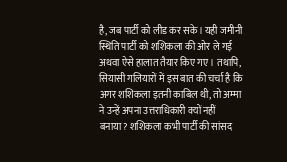है, जब पार्टी को लीड कर सके। यही जमीनी स्थिति पार्टी को शशिकला की ओर ले गई अथवा ऐसे हालात तैयार किए गए। तथापि, सियासी गलियारों में इस बात की चर्चा है कि अगर शशिकला इतनी काबिल थी, तो अम्मा ने उन्हें अपना उत्तराधिकारी क्यों नहीं बनाया? शशिकला कभी पार्टी की सांसद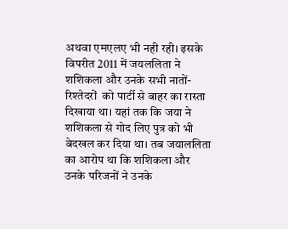अथवा एमएलए भी नही रही। इसके विपरीत 2011 में जयललिता ने शशिकला और उनके सभी नातों-रिश्तेदरों  को पार्टी से बाहर का रास्ता दिखाया था। यहां तक कि जया ने  शशिकला से गोद लिए पुत्र को भी बेदखल कर दिया था। तब जयाललिता का आरोप था कि शशिकला और उनके परिजनों ने उनके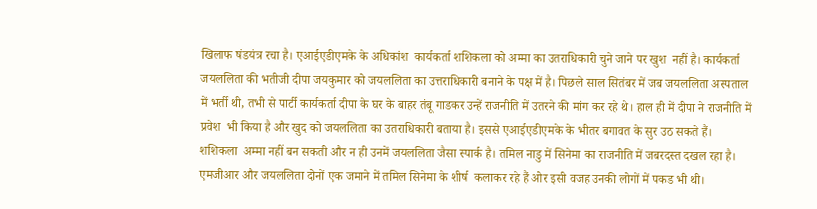खिलाफ षंडयंत्र रचा है। एआईएडीएमके के अधिकांश  कार्यकर्ता शशिकला को अम्मा का उतराधिकारी चुने जाने पर खुश  नहीं है। कार्यकर्ता जयललिता की भतीजी दीपा जयकुमार को जयललिता का उत्तराधिकारी बनाने के पक्ष में है। पिछले साल सितंबर में जब जयललिता अस्पताल में भर्ती थी, तभी से पार्टी कार्यकर्ता दीपा के घर के बाहर तंबू गाडकर उन्हें राजनीति में उतरने की मांग कर रहे थे। हाल ही में दीपा ने राजनीति में प्रवेश  भी किया है और खुद को जयललिता का उतराधिकारी बताया है। इससे एआईएडीएमके के भीतर बगावत के सुर उठ सकते हैं। शशिकला  अम्मा नहीं बन सकती और न ही उनमें जयललिता जैसा स्पार्क है। तमिल नाडु में सिनेमा का राजनीति में जबरदस्त दखल रहा है। एमजीआर और जयललिता दोनों एक जमाने में तमिल सिनेमा के शीर्ष  कलाकर रहे हैं ओर इसी वजह उनकी लोगों में पकड भी थी।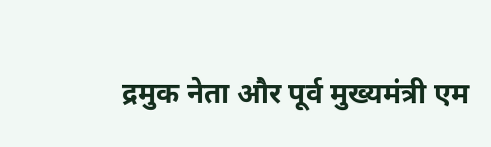द्रमुक नेता और पूर्व मुख्यमंत्री एम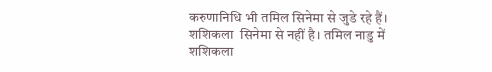करुणानिधि भी तमिल सिनेमा से जुडे रहे हैं। शशिकला  सिनेमा से नहीं है। तमिल नाडु में शशिकला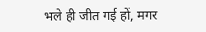भले ही जीत गई हों, मगर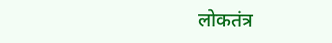लोकतंत्र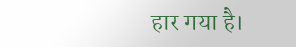हार गया है।